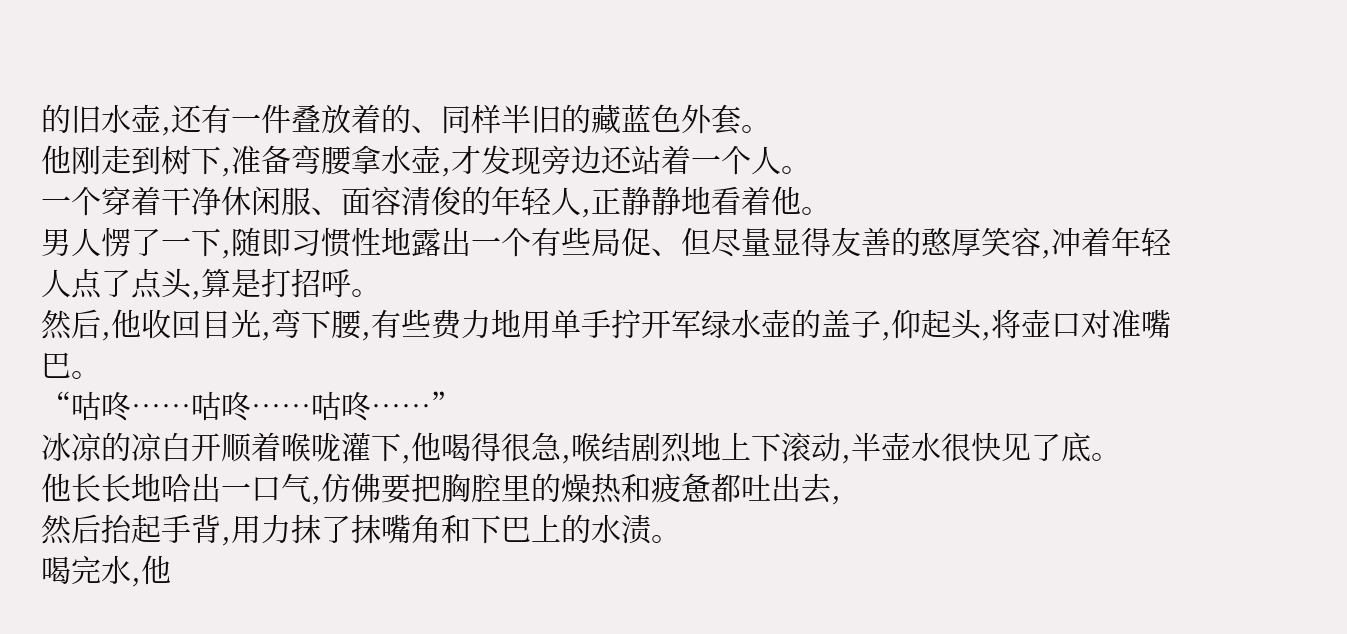的旧水壶,还有一件叠放着的、同样半旧的藏蓝色外套。
他刚走到树下,准备弯腰拿水壶,才发现旁边还站着一个人。
一个穿着干净休闲服、面容清俊的年轻人,正静静地看着他。
男人愣了一下,随即习惯性地露出一个有些局促、但尽量显得友善的憨厚笑容,冲着年轻人点了点头,算是打招呼。
然后,他收回目光,弯下腰,有些费力地用单手拧开军绿水壶的盖子,仰起头,将壶口对准嘴巴。
“咕咚……咕咚……咕咚……”
冰凉的凉白开顺着喉咙灌下,他喝得很急,喉结剧烈地上下滚动,半壶水很快见了底。
他长长地哈出一口气,仿佛要把胸腔里的燥热和疲惫都吐出去,
然后抬起手背,用力抹了抹嘴角和下巴上的水渍。
喝完水,他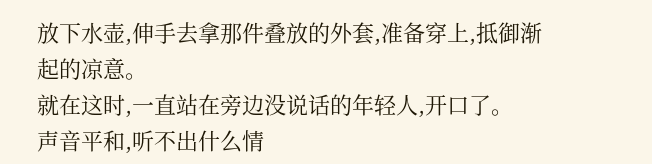放下水壶,伸手去拿那件叠放的外套,准备穿上,抵御渐起的凉意。
就在这时,一直站在旁边没说话的年轻人,开口了。
声音平和,听不出什么情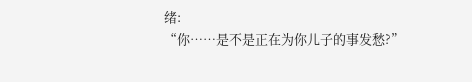绪:
“你……是不是正在为你儿子的事发愁?”